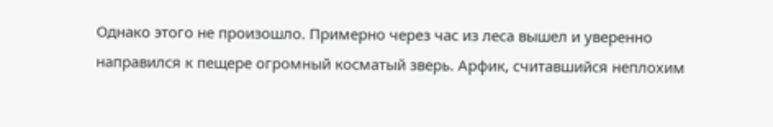Однако этого не произошло. Примерно через час из леса вышел и уверенно направился к пещере огромный косматый зверь. Арфик, считавшийся неплохим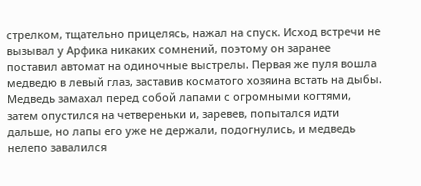стрелком, тщательно прицелясь, нажал на спуск. Исход встречи не вызывал у Арфика никаких сомнений, поэтому он заранее поставил автомат на одиночные выстрелы. Первая же пуля вошла медведю в левый глаз, заставив косматого хозяина встать на дыбы. Медведь замахал перед собой лапами с огромными когтями, затем опустился на четвереньки и, заревев, попытался идти дальше, но лапы его уже не держали, подогнулись, и медведь нелепо завалился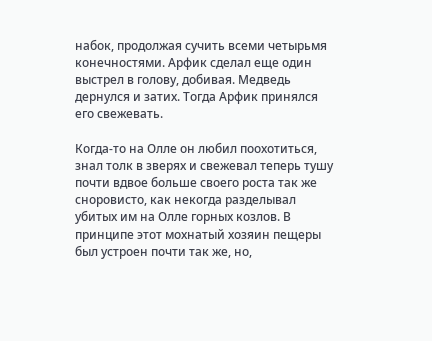набок, продолжая сучить всеми четырьмя конечностями. Арфик сделал еще один выстрел в голову, добивая. Медведь дернулся и затих. Тогда Арфик принялся его свежевать.

Когда-то на Олле он любил поохотиться, знал толк в зверях и свежевал теперь тушу почти вдвое больше своего роста так же сноровисто, как некогда разделывал убитых им на Олле горных козлов. В принципе этот мохнатый хозяин пещеры был устроен почти так же, но,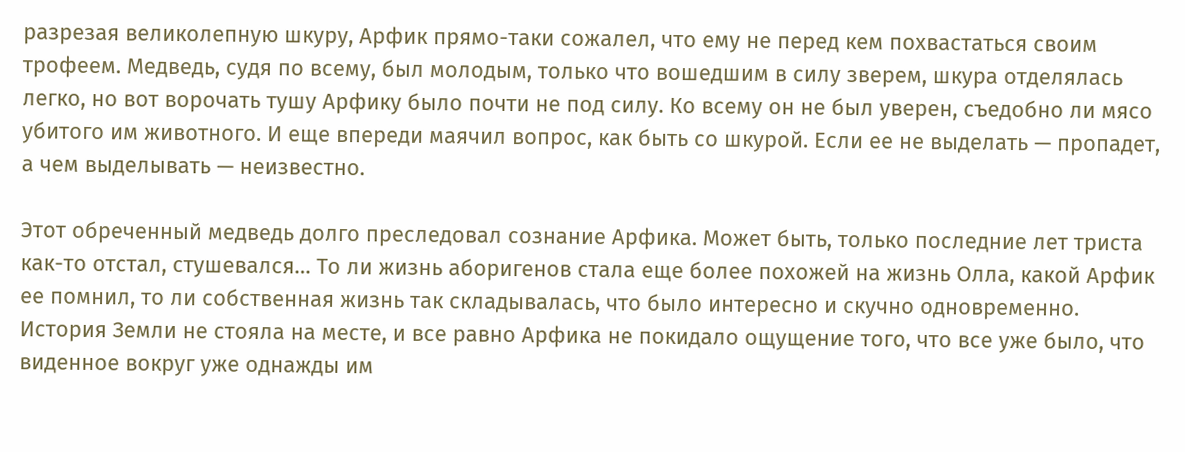разрезая великолепную шкуру, Арфик прямо-таки сожалел, что ему не перед кем похвастаться своим трофеем. Медведь, судя по всему, был молодым, только что вошедшим в силу зверем, шкура отделялась легко, но вот ворочать тушу Арфику было почти не под силу. Ко всему он не был уверен, съедобно ли мясо убитого им животного. И еще впереди маячил вопрос, как быть со шкурой. Если ее не выделать — пропадет, а чем выделывать — неизвестно.

Этот обреченный медведь долго преследовал сознание Арфика. Может быть, только последние лет триста как-то отстал, стушевался… То ли жизнь аборигенов стала еще более похожей на жизнь Олла, какой Арфик ее помнил, то ли собственная жизнь так складывалась, что было интересно и скучно одновременно. История Земли не стояла на месте, и все равно Арфика не покидало ощущение того, что все уже было, что виденное вокруг уже однажды им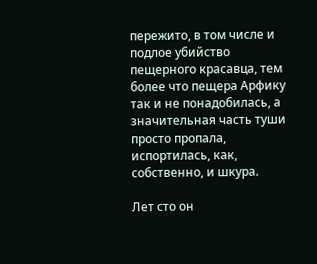пережито, в том числе и подлое убийство пещерного красавца, тем более что пещера Арфику так и не понадобилась, а значительная часть туши просто пропала, испортилась, как, собственно, и шкура.

Лет сто он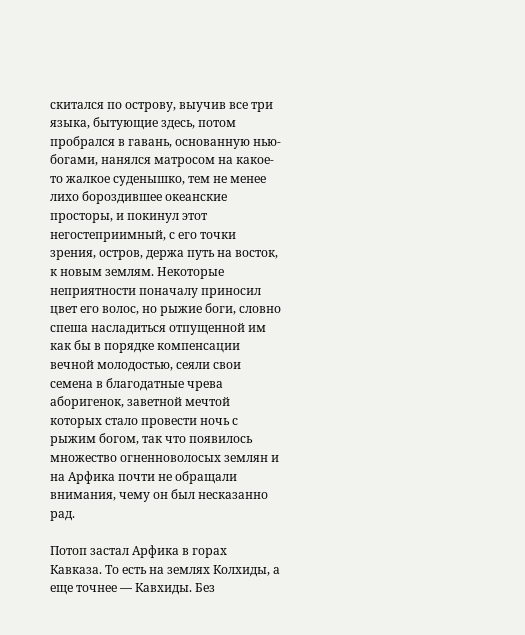скитался по острову, выучив все три языка, бытующие здесь, потом пробрался в гавань, основанную нью-богами, нанялся матросом на какое-то жалкое суденышко, тем не менее лихо бороздившее океанские просторы, и покинул этот негостеприимный, с его точки зрения, остров, держа путь на восток, к новым землям. Некоторые неприятности поначалу приносил цвет его волос, но рыжие боги, словно спеша насладиться отпущенной им как бы в порядке компенсации вечной молодостью, сеяли свои семена в благодатные чрева аборигенок, заветной мечтой которых стало провести ночь с рыжим богом, так что появилось множество огненноволосых землян и на Арфика почти не обращали внимания, чему он был несказанно рад.

Потоп застал Арфика в горах Кавказа. То есть на землях Колхиды, а еще точнее — Кавхиды. Без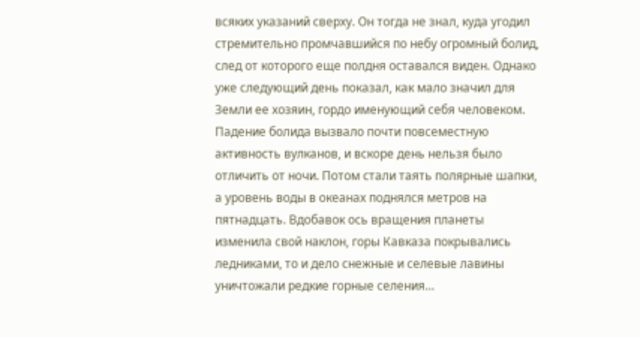всяких указаний сверху. Он тогда не знал, куда угодил стремительно промчавшийся по небу огромный болид, след от которого еще полдня оставался виден. Однако уже следующий день показал, как мало значил для Земли ее хозяин, гордо именующий себя человеком. Падение болида вызвало почти повсеместную активность вулканов, и вскоре день нельзя было отличить от ночи. Потом стали таять полярные шапки, а уровень воды в океанах поднялся метров на пятнадцать. Вдобавок ось вращения планеты изменила свой наклон, горы Кавказа покрывались ледниками, то и дело снежные и селевые лавины уничтожали редкие горные селения…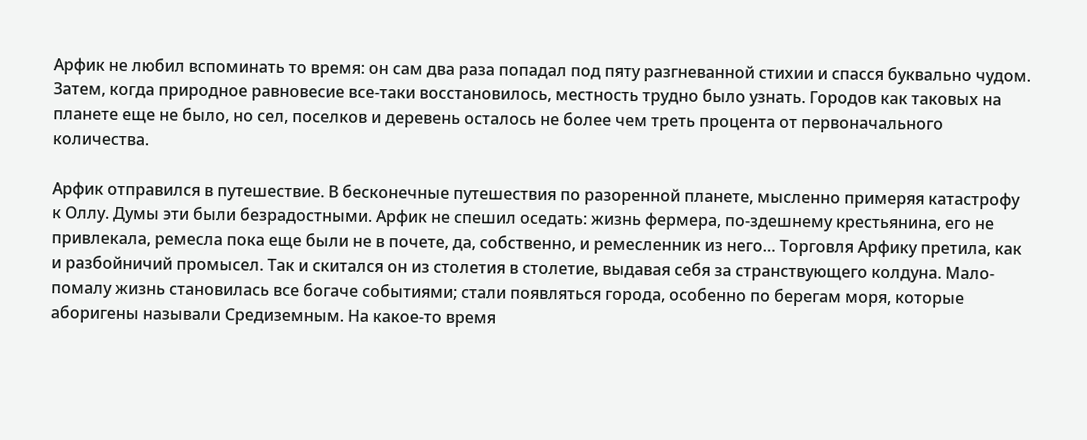Арфик не любил вспоминать то время: он сам два раза попадал под пяту разгневанной стихии и спасся буквально чудом. Затем, когда природное равновесие все-таки восстановилось, местность трудно было узнать. Городов как таковых на планете еще не было, но сел, поселков и деревень осталось не более чем треть процента от первоначального количества.

Арфик отправился в путешествие. В бесконечные путешествия по разоренной планете, мысленно примеряя катастрофу к Оллу. Думы эти были безрадостными. Арфик не спешил оседать: жизнь фермера, по-здешнему крестьянина, его не привлекала, ремесла пока еще были не в почете, да, собственно, и ремесленник из него… Торговля Арфику претила, как и разбойничий промысел. Так и скитался он из столетия в столетие, выдавая себя за странствующего колдуна. Мало-помалу жизнь становилась все богаче событиями; стали появляться города, особенно по берегам моря, которые аборигены называли Средиземным. На какое-то время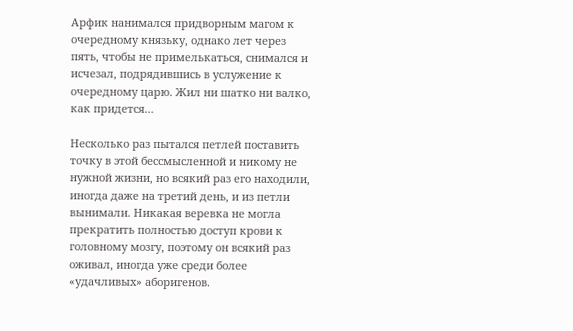Арфик нанимался придворным магом к очередному князьку, однако лет через пять, чтобы не примелькаться, снимался и исчезал, подрядившись в услужение к очередному царю. Жил ни шатко ни валко, как придется…

Несколько раз пытался петлей поставить точку в этой бессмысленной и никому не нужной жизни, но всякий раз его находили, иногда даже на третий день, и из петли вынимали. Никакая веревка не могла прекратить полностью доступ крови к головному мозгу, поэтому он всякий раз оживал, иногда уже среди более «удачливых» аборигенов.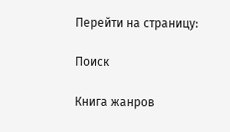Перейти на страницу:

Поиск

Книга жанров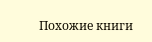Похожие книги